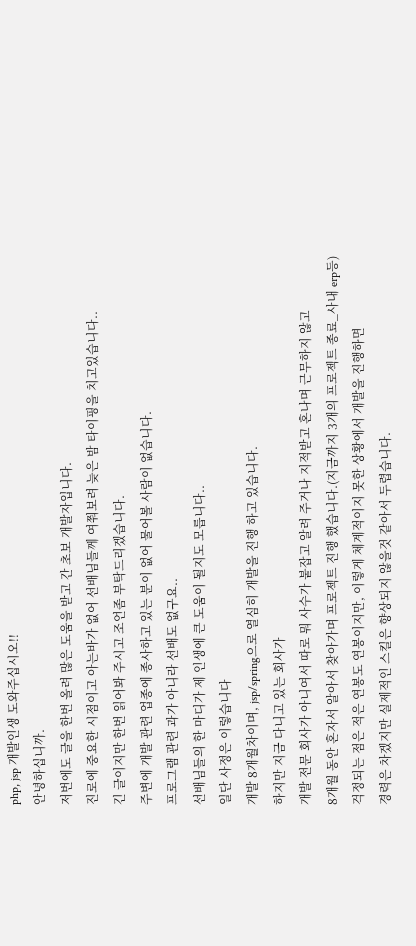php, jsp 개발인생 도와주십시오!!
안녕하십니까.
저번에도 글을 한번 올려 많은 도움을 받고 간 초보 개발자입니다.
진로에 중요한 시점이고 아는바가 없어 선배님들께 여쭤보려 늦은 밤 타이핑을 치고있습니다..
긴 글이지만 한번 읽어봐 주시고 조언좀 부탁드리겠습니다.
주변에 개발 관련 업종에 종사하고 있는 분이 없어 물어볼 사람이 없습니다.
프로그램 관련 과가 아니라 선배도 없구요..
선배님들의 한 마디가 제 인생에 큰 도움이 될지도 모릅니다..
일단 사정은 이렇습니다
개발 8개월차이며, jsp/spring으로 열심히 개발을 진행 하고 있습니다.
하지만 지금 다니고 있는 회사가
개발 전문 회사가 아니여서 따로 뭐 사수가 붙잡고 알려 주거나 지적받고 혼나며 근무하지 않고
8개월 동안 혼자서 알아서 찾아가며 프로젝트 진행 했습니다.(지금까지 3개의 프로젝트 종료_사내 erp등)
걱정되는 점은 적은 연봉도 연봉이지만, 이렇게 체계적이지 못한 상황에서 개발을 진행하면
경력은 차겠지만 실제적인 스킬은 향상되지 않을것 같아서 두렵습니다.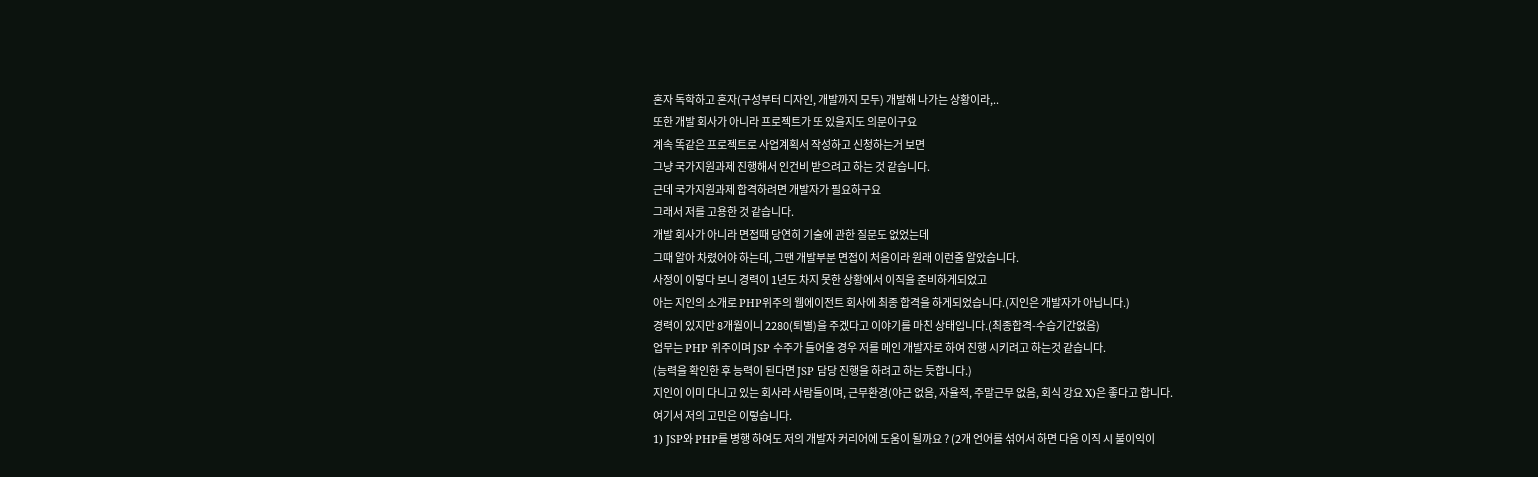혼자 독학하고 혼자(구성부터 디자인, 개발까지 모두) 개발해 나가는 상황이라,..
또한 개발 회사가 아니라 프로젝트가 또 있을지도 의문이구요
계속 똑같은 프로젝트로 사업계획서 작성하고 신청하는거 보면
그냥 국가지원과제 진행해서 인건비 받으려고 하는 것 같습니다.
근데 국가지원과제 합격하려면 개발자가 필요하구요
그래서 저를 고용한 것 같습니다.
개발 회사가 아니라 면접때 당연히 기술에 관한 질문도 없었는데
그때 알아 차렸어야 하는데, 그땐 개발부분 면접이 처음이라 원래 이런줄 알았습니다.
사정이 이렇다 보니 경력이 1년도 차지 못한 상황에서 이직을 준비하게되었고
아는 지인의 소개로 PHP위주의 웹에이전트 회사에 최종 합격을 하게되었습니다.(지인은 개발자가 아닙니다.)
경력이 있지만 8개월이니 2280(퇴별)을 주겠다고 이야기를 마친 상태입니다.(최종합격-수습기간없음)
업무는 PHP 위주이며 JSP 수주가 들어올 경우 저를 메인 개발자로 하여 진행 시키려고 하는것 같습니다.
(능력을 확인한 후 능력이 된다면 JSP 담당 진행을 하려고 하는 듯합니다.)
지인이 이미 다니고 있는 회사라 사람들이며, 근무환경(야근 없음, 자율적, 주말근무 없음, 회식 강요 X)은 좋다고 합니다.
여기서 저의 고민은 이렇습니다.
1) JSP와 PHP를 병행 하여도 저의 개발자 커리어에 도움이 될까요 ? (2개 언어를 섞어서 하면 다음 이직 시 불이익이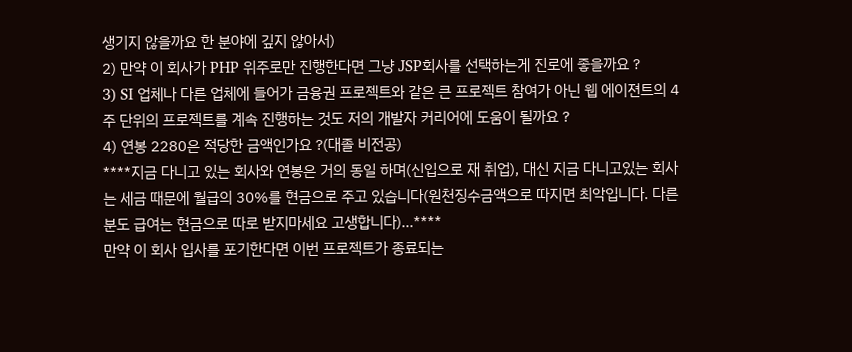생기지 않을까요 한 분야에 깊지 않아서)
2) 만약 이 회사가 PHP 위주로만 진행한다면 그냥 JSP회사를 선택하는게 진로에 좋을까요 ?
3) SI 업체나 다른 업체에 들어가 금융권 프로젝트와 같은 큰 프로젝트 참여가 아닌 웹 에이젼트의 4주 단위의 프로젝트를 계속 진행하는 것도 저의 개발자 커리어에 도움이 될까요 ?
4) 연봉 2280은 적당한 금액인가요 ?(대졸 비전공)
****지금 다니고 있는 회사와 연봉은 거의 동일 하며(신입으로 재 취업), 대신 지금 다니고있는 회사는 세금 때문에 월급의 30%를 현금으로 주고 있습니다(원천징수금액으로 따지면 최악입니다. 다른분도 급여는 현금으로 따로 받지마세요 고생합니다)...****
만약 이 회사 입사를 포기한다면 이번 프로젝트가 종료되는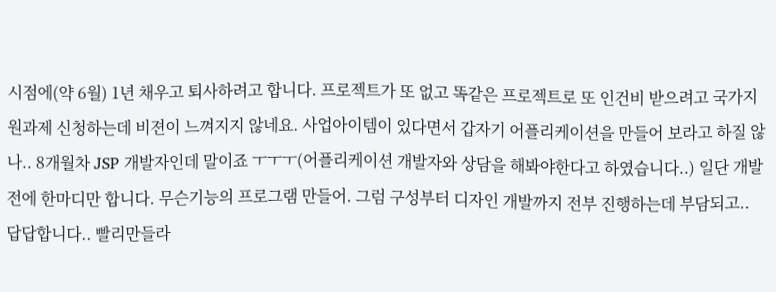시점에(약 6월) 1년 채우고 퇴사하려고 합니다. 프로젝트가 또 없고 똑같은 프로젝트로 또 인건비 받으려고 국가지원과제 신청하는데 비젼이 느껴지지 않네요. 사업아이템이 있다면서 갑자기 어플리케이션을 만들어 보라고 하질 않나.. 8개월차 JSP 개발자인데 말이죠 ㅜㅜㅜ(어플리케이션 개발자와 상담을 해봐야한다고 하였습니다..) 일단 개발 전에 한마디만 합니다. 무슨기능의 프로그램 만들어. 그럼 구성부터 디자인 개발까지 전부 진행하는데 부담되고.. 답답합니다.. 빨리만들라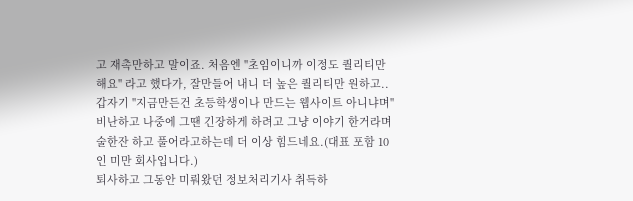고 재촉만하고 말이죠. 처음엔 "초임이니까 이정도 퀄리티만해요" 라고 했다가, 잘만들어 내니 더 높은 퀄리티만 원하고..갑자기 "지금만든건 초등학생이나 만드는 웹사이트 아니냐며" 비난하고 나중에 그땐 긴장하게 하려고 그냥 이야기 한거라며 술한잔 하고 풀어라고하는데 더 이상 힘드네요.(대표 포함 10인 미만 회사입니다.)
퇴사하고 그동안 미뤄왔던 정보처리기사 취득하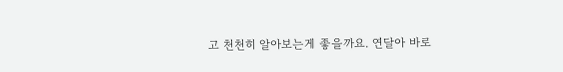고 천천히 알아보는게 좋을까요. 연달아 바로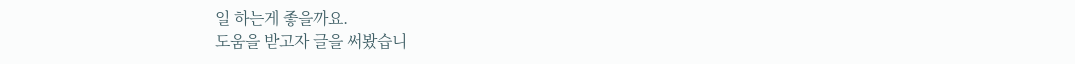일 하는게 좋을까요.
도움을 받고자 글을 써봤습니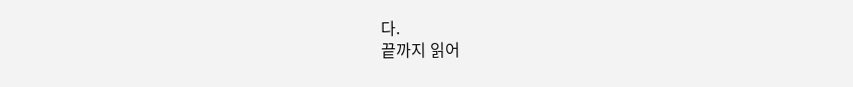다.
끝까지 읽어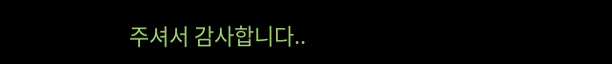주셔서 감사합니다..